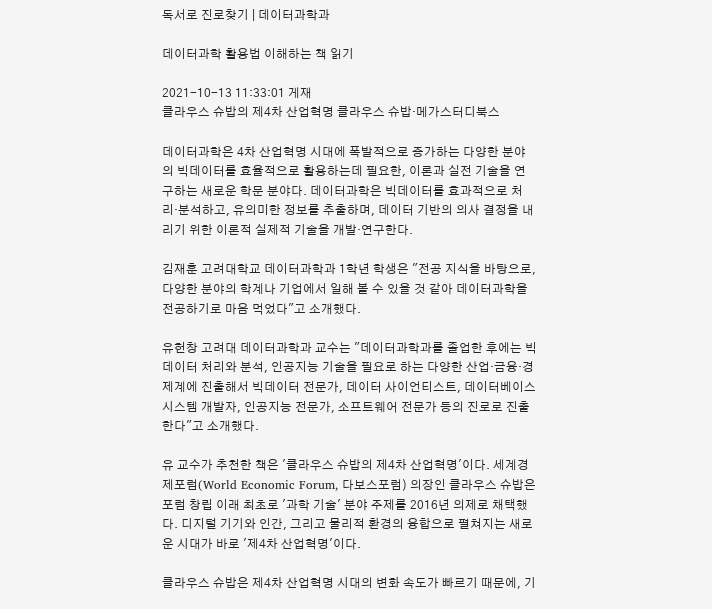독서로 진로찾기 | 데이터과학과

데이터과학 활용법 이해하는 책 읽기

2021-10-13 11:33:01 게재
클라우스 슈밥의 제4차 산업혁명 클라우스 슈밥·메가스터디북스

데이터과학은 4차 산업혁명 시대에 폭발적으로 증가하는 다양한 분야의 빅데이터를 효율적으로 활용하는데 필요한, 이론과 실전 기술을 연구하는 새로운 학문 분야다. 데이터과학은 빅데이터를 효과적으로 처리·분석하고, 유의미한 정보를 추출하며, 데이터 기반의 의사 결정을 내리기 위한 이론적 실제적 기술을 개발·연구한다.

김재훈 고려대학교 데이터과학과 1학년 학생은 "전공 지식을 바탕으로, 다양한 분야의 학계나 기업에서 일해 볼 수 있을 것 같아 데이터과학을 전공하기로 마음 먹었다"고 소개했다.

유헌창 고려대 데이터과학과 교수는 "데이터과학과를 졸업한 후에는 빅데이터 처리와 분석, 인공지능 기술을 필요로 하는 다양한 산업·금융·경제계에 진출해서 빅데이터 전문가, 데이터 사이언티스트, 데이터베이스 시스템 개발자, 인공지능 전문가, 소프트웨어 전문가 등의 진로로 진출한다"고 소개했다.

유 교수가 추천한 책은 '클라우스 슈밥의 제4차 산업혁명'이다. 세계경제포럼(World Economic Forum, 다보스포럼) 의장인 클라우스 슈밥은 포럼 창립 이래 최초로 '과학 기술' 분야 주제를 2016년 의제로 채택했다. 디지털 기기와 인간, 그리고 물리적 환경의 융합으로 펼쳐지는 새로운 시대가 바로 '제4차 산업혁명'이다.

클라우스 슈밥은 제4차 산업혁명 시대의 변화 속도가 빠르기 때문에, 기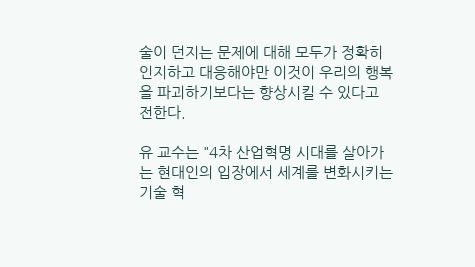술이 던지는 문제에 대해 모두가 정확히 인지하고 대응해야만 이것이 우리의 행복을 파괴하기보다는 향상시킬 수 있다고 전한다.

유 교수는 "4차 산업혁명 시대를 살아가는 현대인의 입장에서 세계를 변화시키는 기술 혁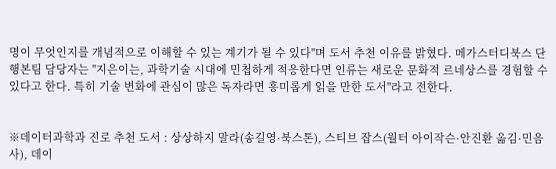명이 무엇인지를 개념적으로 이해할 수 있는 계기가 될 수 있다"며 도서 추천 이유를 밝혔다. 메가스터디북스 단행본팀 담당자는 "지은이는, 과학기술 시대에 민첩하게 적응한다면 인류는 새로운 문화적 르네상스를 경험할 수 있다고 한다. 특히 기술 변화에 관심이 많은 독자라면 흥미롭게 읽을 만한 도서"라고 전한다.


※데이터과학과 진로 추천 도서 : 상상하지 말라(송길영·북스톤), 스티브 잡스(월터 아이작슨·안진환 옮김·민음사), 데이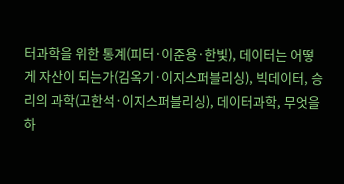터과학을 위한 통계(피터·이준용·한빛), 데이터는 어떻게 자산이 되는가(김옥기·이지스퍼블리싱), 빅데이터, 승리의 과학(고한석·이지스퍼블리싱), 데이터과학, 무엇을 하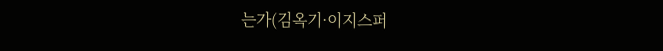는가(김옥기·이지스퍼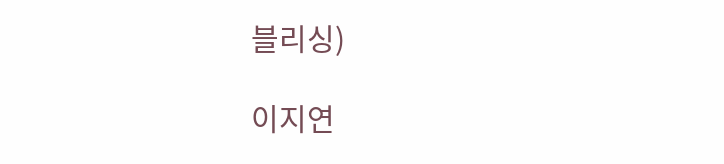블리싱)

이지연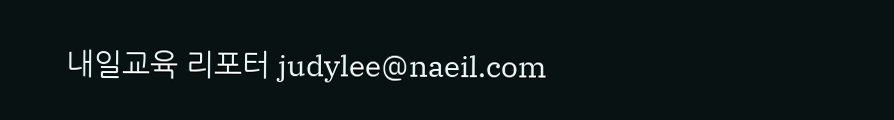내일교육 리포터 judylee@naeil.com